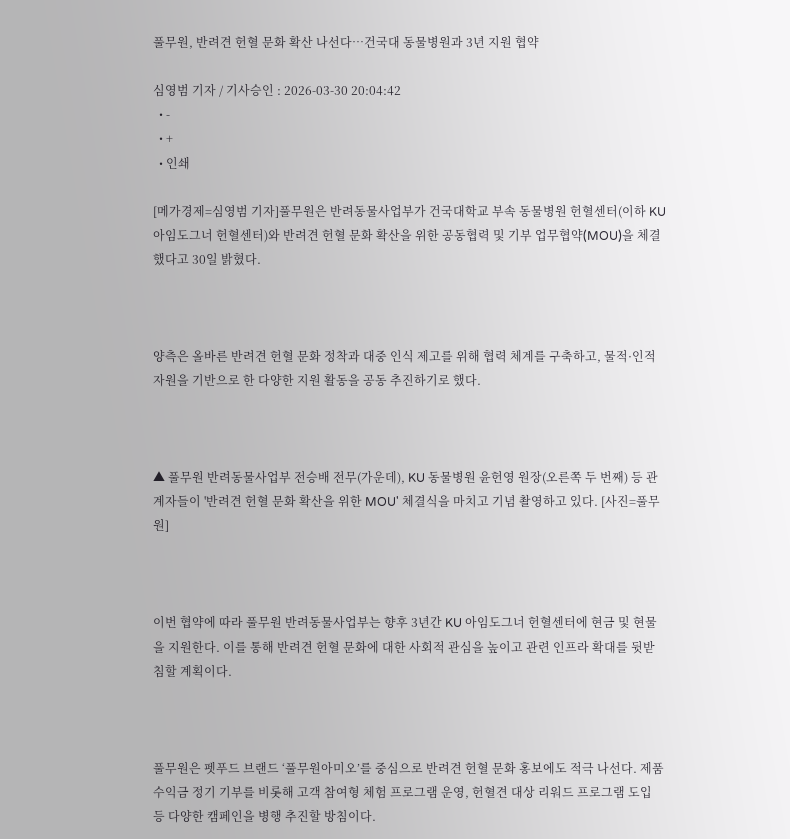풀무원, 반려견 헌혈 문화 확산 나선다…건국대 동물병원과 3년 지원 협약

심영범 기자 / 기사승인 : 2026-03-30 20:04:42
  • -
  • +
  • 인쇄

[메가경제=심영범 기자]풀무원은 반려동물사업부가 건국대학교 부속 동물병원 헌혈센터(이하 KU 아임도그너 헌혈센터)와 반려견 헌혈 문화 확산을 위한 공동협력 및 기부 업무협약(MOU)을 체결했다고 30일 밝혔다.



양측은 올바른 반려견 헌혈 문화 정착과 대중 인식 제고를 위해 협력 체계를 구축하고, 물적·인적 자원을 기반으로 한 다양한 지원 활동을 공동 추진하기로 했다.



▲ 풀무원 반려동물사업부 전승배 전무(가운데), KU 동물병원 윤헌영 원장(오른쪽 두 번째) 등 관계자들이 '반려견 헌혈 문화 확산을 위한 MOU' 체결식을 마치고 기념 촬영하고 있다. [사진=풀무원]



이번 협약에 따라 풀무원 반려동물사업부는 향후 3년간 KU 아임도그너 헌혈센터에 현금 및 현물을 지원한다. 이를 통해 반려견 헌혈 문화에 대한 사회적 관심을 높이고 관련 인프라 확대를 뒷받침할 계획이다.



풀무원은 펫푸드 브랜드 ‘풀무원아미오’를 중심으로 반려견 헌혈 문화 홍보에도 적극 나선다. 제품 수익금 정기 기부를 비롯해 고객 참여형 체험 프로그램 운영, 헌혈견 대상 리워드 프로그램 도입 등 다양한 캠페인을 병행 추진할 방침이다.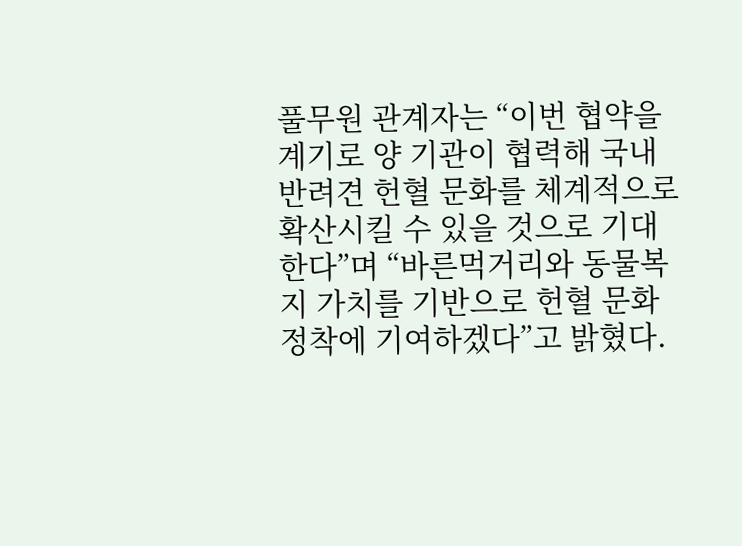풀무원 관계자는 “이번 협약을 계기로 양 기관이 협력해 국내 반려견 헌혈 문화를 체계적으로 확산시킬 수 있을 것으로 기대한다”며 “바른먹거리와 동물복지 가치를 기반으로 헌혈 문화 정착에 기여하겠다”고 밝혔다.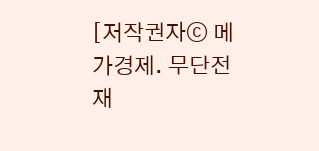[저작권자ⓒ 메가경제. 무단전재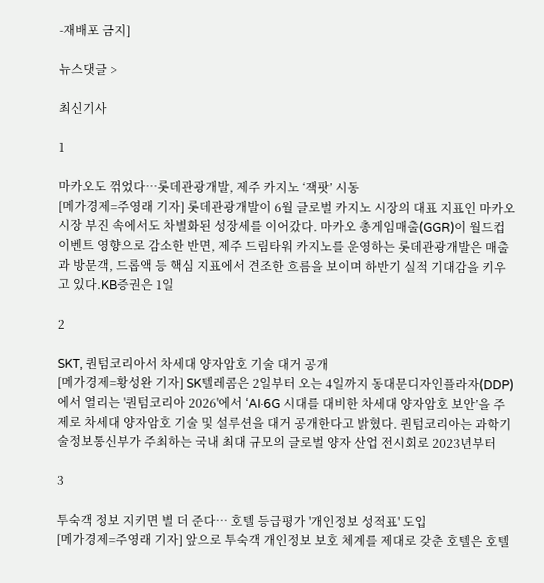-재배포 금지]

뉴스댓글 >

최신기사

1

마카오도 꺾었다…롯데관광개발, 제주 카지노 ‘잭팟’ 시동
[메가경제=주영래 기자] 롯데관광개발이 6월 글로벌 카지노 시장의 대표 지표인 마카오 시장 부진 속에서도 차별화된 성장세를 이어갔다. 마카오 총게임매출(GGR)이 월드컵 이벤트 영향으로 감소한 반면, 제주 드림타워 카지노를 운영하는 롯데관광개발은 매출과 방문객, 드롭액 등 핵심 지표에서 견조한 흐름을 보이며 하반기 실적 기대감을 키우고 있다.KB증권은 1일

2

SKT, 퀀텀코리아서 차세대 양자암호 기술 대거 공개
[메가경제=황성완 기자] SK텔레콤은 2일부터 오는 4일까지 동대문디자인플라자(DDP)에서 열리는 '퀀텀코리아 2026'에서 ‘AI·6G 시대를 대비한 차세대 양자암호 보안’을 주제로 차세대 양자암호 기술 및 설루션을 대거 공개한다고 밝혔다. 퀀텀코리아는 과학기술정보통신부가 주최하는 국내 최대 규모의 글로벌 양자 산업 전시회로 2023년부터

3

투숙객 정보 지키면 별 더 준다… 호텔 등급평가 '개인정보 성적표' 도입
[메가경제=주영래 기자] 앞으로 투숙객 개인정보 보호 체계를 제대로 갖춘 호텔은 호텔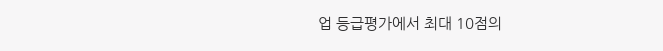업 등급평가에서 최대 10점의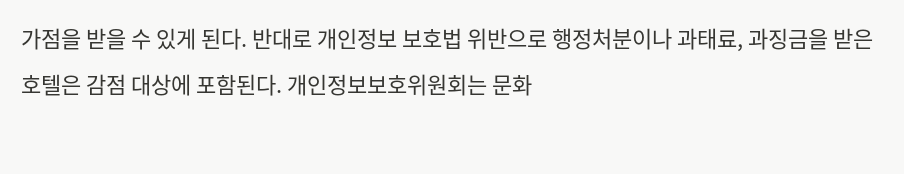가점을 받을 수 있게 된다. 반대로 개인정보 보호법 위반으로 행정처분이나 과태료, 과징금을 받은 호텔은 감점 대상에 포함된다. 개인정보보호위원회는 문화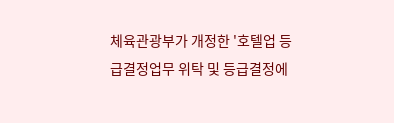체육관광부가 개정한 '호텔업 등급결정업무 위탁 및 등급결정에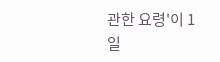관한 요령'이 1일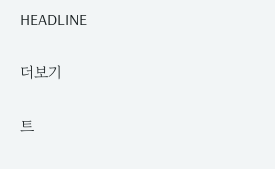HEADLINE

더보기

트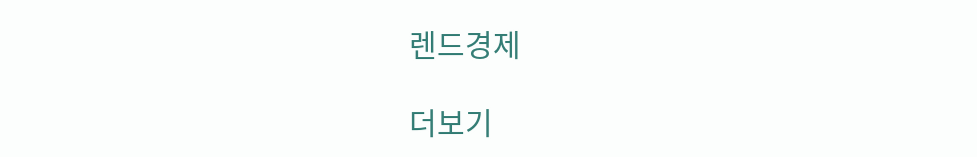렌드경제

더보기